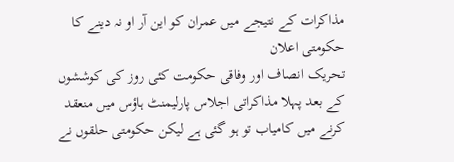مذاکرات کے نتیجے میں عمران کو این آر او نہ دینے کا حکومتی اعلان
تحریک انصاف اور وفاقی حکومت کئی روز کی کوششوں کے بعد پہلا مذاکراتی اجلاس پارلیمنٹ ہاؤس میں منعقد کرنے میں کامیاب تو ہو گئی ہے لیکن حکومتی حلقوں نے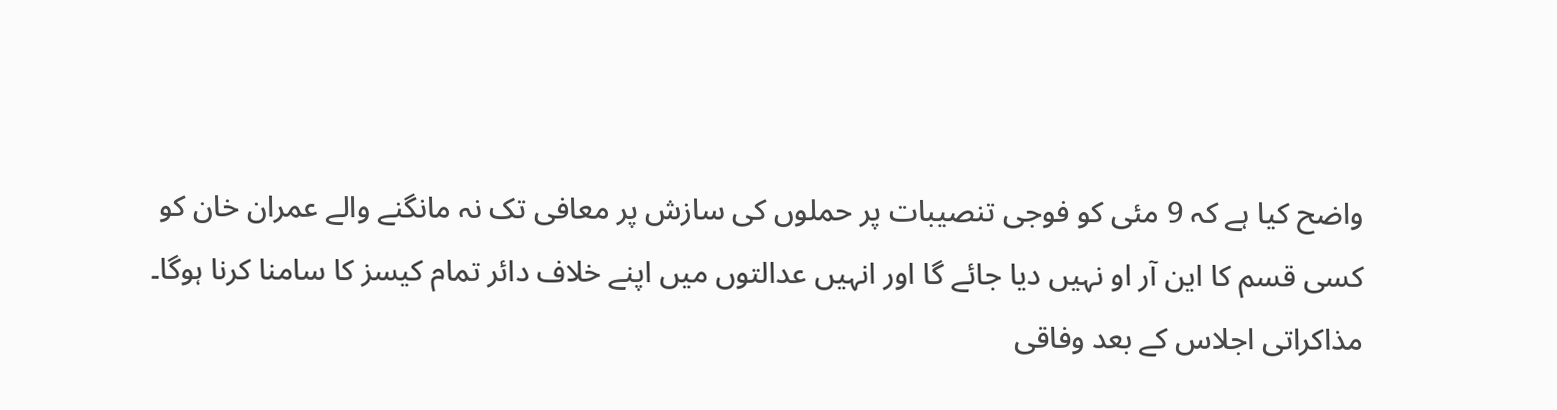واضح کیا ہے کہ 9 مئی کو فوجی تنصیبات پر حملوں کی سازش پر معافی تک نہ مانگنے والے عمران خان کو کسی قسم کا این آر او نہیں دیا جائے گا اور انہیں عدالتوں میں اپنے خلاف دائر تمام کیسز کا سامنا کرنا ہوگا۔
مذاکراتی اجلاس کے بعد وفاقی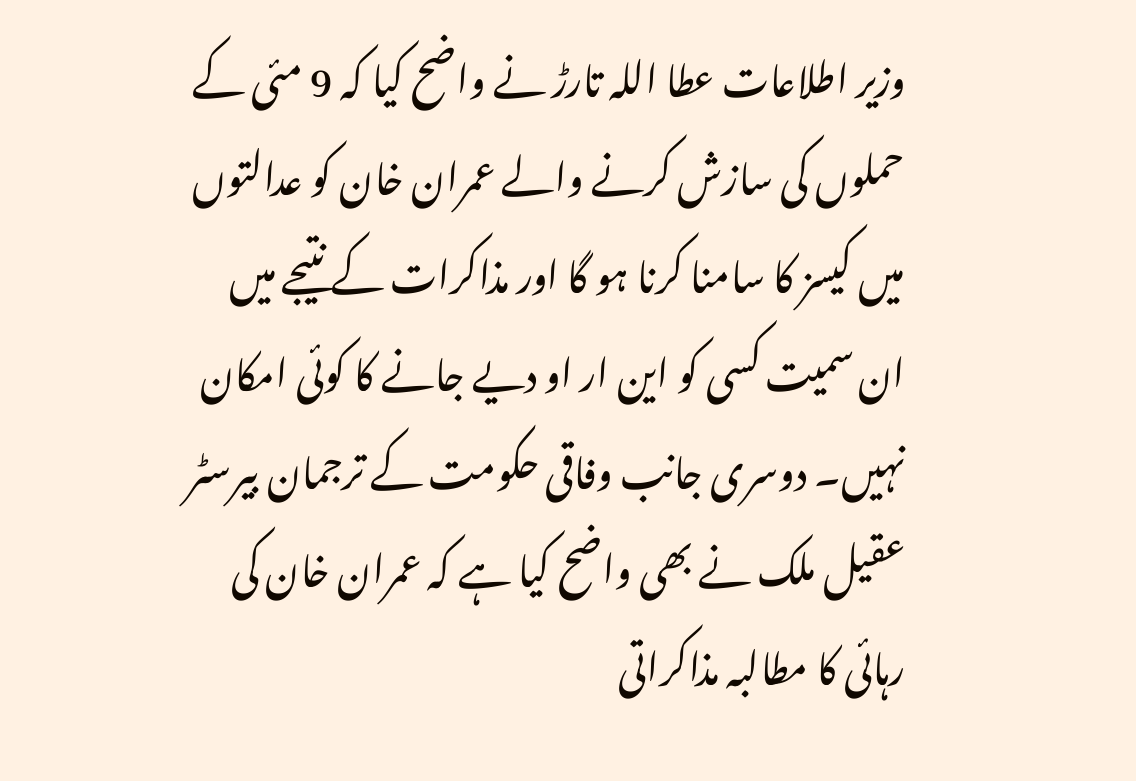وزیر اطلاعات عطا اللہ تارڑ نے واضح کیا کہ 9 مئی کے حملوں کی سازش کرنے والے عمران خان کو عدالتوں میں کیسز کا سامنا کرنا ہو گا اور مذاکرات کے نتیجے میں ان سمیت کسی کو این ار او دیے جانے کا کوئی امکان نہیں۔ دوسری جانب وفاقی حکومت کے ترجمان بیرسٹر عقیل ملک نے بھی واضح کیا ہے کہ عمران خان کی رہائی کا مطالبہ مذاکراتی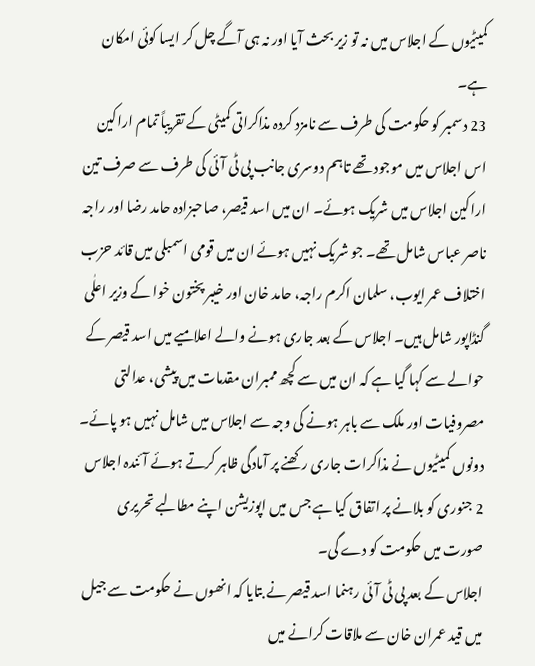کمیٹیوں کے اجلاس میں نہ تو زیر بحث آیا اور نہ ہی آگے چل کر ایسا کوئی امکان ہے۔
23 دسمبر کو حکومت کی طرف سے نامزد کردہ مذاکراتی کمیٹی کے تقریباً تمام اراکین اس اجلاس میں موجود تھے تاہم دوسری جانب پی ٹی آئی کی طرف سے صرف تین اراکین اجلاس میں شریک ہوئے۔ ان میں اسد قیصر، صاحبزادہ حامد رضا اور راجہ ناصر عباس شامل تھے۔ جو شریک نہیں ہوئے ان میں قومی اسمبلی میں قائد حزب اختلاف عمر ایوب، سلمان اکرم راجہ، حامد خان اور خیبر پختون خوا کے وزیر اعلٰی گنڈاپور شامل ہیں۔ اجلاس کے بعد جاری ہونے والے اعلامیے میں اسد قیصر کے حوالے سے کہا گیا ہے کہ ان میں سے کچھ ممبران مقدمات میں پیشی، عدالتی مصروفیات اور ملک سے باہر ہونے کی وجہ سے اجلاس میں شامل نہیں ہو پائے۔ دونوں کمیٹیوں نے مذاکرات جاری رکھنے پر آمادگی ظاہر کرتے ہوئے آئندہ اجلاس 2 جنوری کو بلانے پر اتفاق کیا ہے جس میں اپوزیشن اپنے مطالبے تحریری صورت میں حکومت کو دے گی۔
اجلاس کے بعد پی ٹی آئی رہنما اسد قیصر نے بتایا کہ انھوں نے حکومت سے جیل میں قید عمران خان سے ملاقات کرانے میں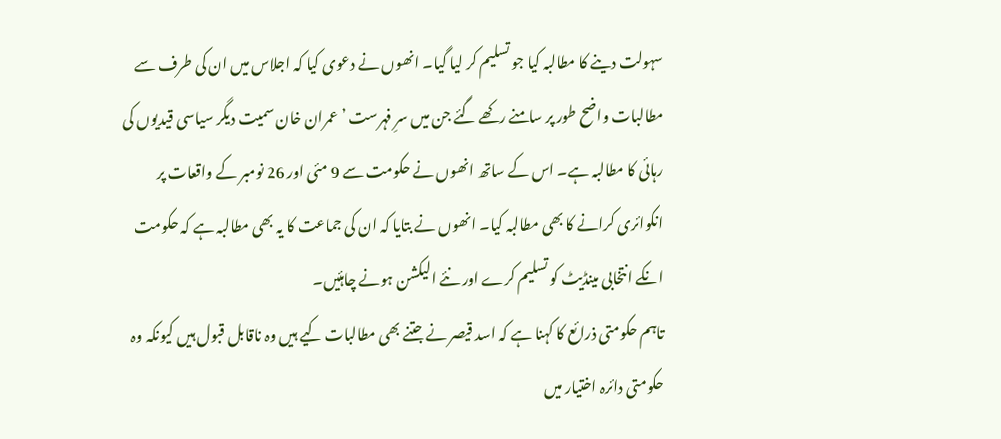سہولت دینے کا مطالبہ کیا جو تسلیم کر لیا گیا۔ انھوں نے دعوی کیا کہ اجلاس میں ان کی طرف سے مطالبات واضح طور پر سامنے رکھے گئے جن میں سرِ فہرست ’عمران خان سمیت دیگر سیاسی قیدیوں کی رہائی کا مطالبہ ہے۔ اس کے ساتھ انھوں نے حکومت سے 9 مئی اور 26 نومبر کے واقعات پر انکوائری کرانے کا بھی مطالبہ کیا۔ انھوں نے بتایا کہ ان کی جماعت کا یہ بھی مطالبہ ہے کہ حکومت انکے انتخابی مینڈیٹ کو تسلیم کرے اور نئے الیکشن ہونے چاہئیں۔
تاہم حکومتی ذرائع کا کہنا ہے کہ اسد قیصر نے جتنے بھی مطالبات کیے ہیں وہ ناقابل قبول ہیں کیونکہ وہ حکومتی دائرہ اختیار میں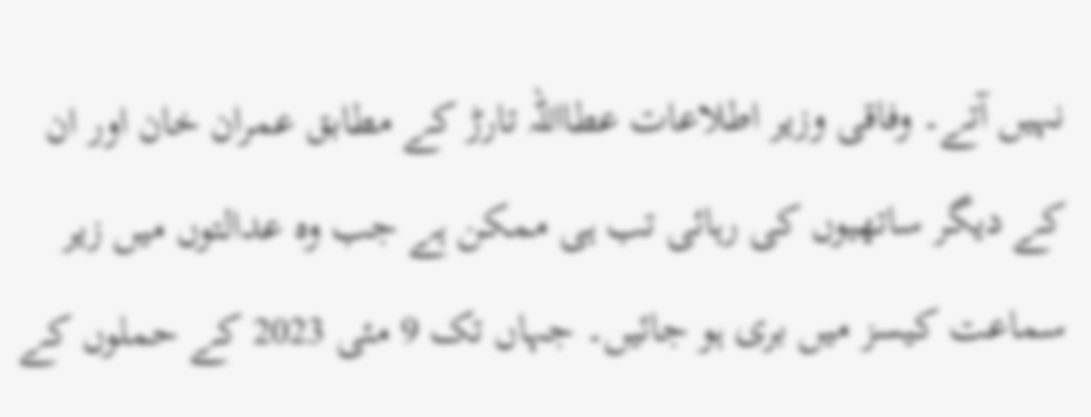نہیں آتے۔ وفاقی وزیر اطلاعات عطااللہ تارڑ کے مطابق عمران خان اور ان کے دیگر ساتھیوں کی رہائی تب ہی ممکن ہے جب وہ عدالتوں میں زیر سماعت کیسز میں بری ہو جائیں۔ جہاں تک 9 مئی 2023 کے حملوں کے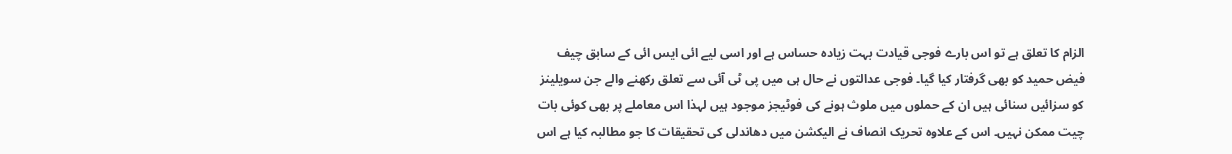الزام کا تعلق ہے تو اس بارے فوجی قیادت بہت زیادہ حساس ہے اور اسی لیے ائی ایس ائی کے سابق چیف فیض حمید کو بھی گرفتار کیا گیا۔ فوجی عدالتوں نے حال ہی میں پی ٹی آئی سے تعلق رکھنے والے جن سویلینز کو سزائیں سنائی ہیں ان کے حملوں میں ملوث ہونے کی فوٹیجز موجود ہیں لہذا اس معاملے پر بھی کوئی بات چیت ممکن نہیں۔ اس کے علاوہ تحریک انصاف نے الیکشن میں دھاندلی کی تحقیقات کا جو مطالبہ کیا ہے اس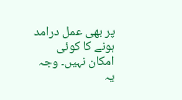پر بھی عمل درامد ہونے کا کوئی امکان نہیں۔ وجہ یہ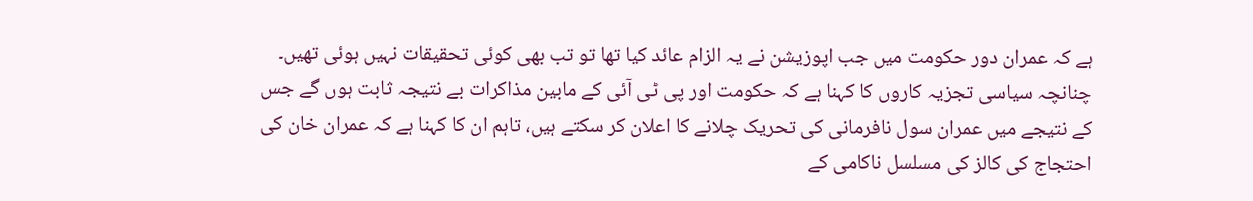ہے کہ عمران دور حکومت میں جب اپوزیشن نے یہ الزام عائد کیا تھا تو تب بھی کوئی تحقیقات نہیں ہوئی تھیں۔
چنانچہ سیاسی تجزیہ کاروں کا کہنا ہے کہ حکومت اور پی ٹی آئی کے مابین مذاکرات بے نتیجہ ثابت ہوں گے جس کے نتیجے میں عمران سول نافرمانی کی تحریک چلانے کا اعلان کر سکتے ہیں، تاہم ان کا کہنا ہے کہ عمران خان کی احتجاج کی کالز کی مسلسل ناکامی کے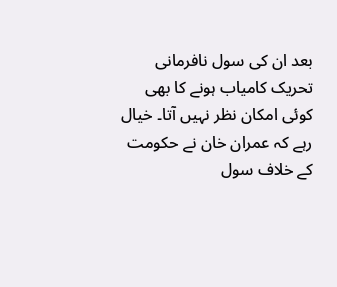بعد ان کی سول نافرمانی تحریک کامیاب ہونے کا بھی کوئی امکان نظر نہیں آتا۔ خیال رہے کہ عمران خان نے حکومت کے خلاف سول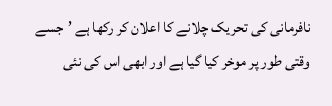نافرمانی کی تحریک چلانے کا اعلان کر رکھا ہے ’جسے وقتی طور پر موخر کیا گیا ہے اور ابھی اس کی نئی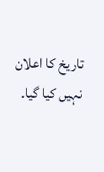تاریخ کا اعلان نہیں کیا گیا۔